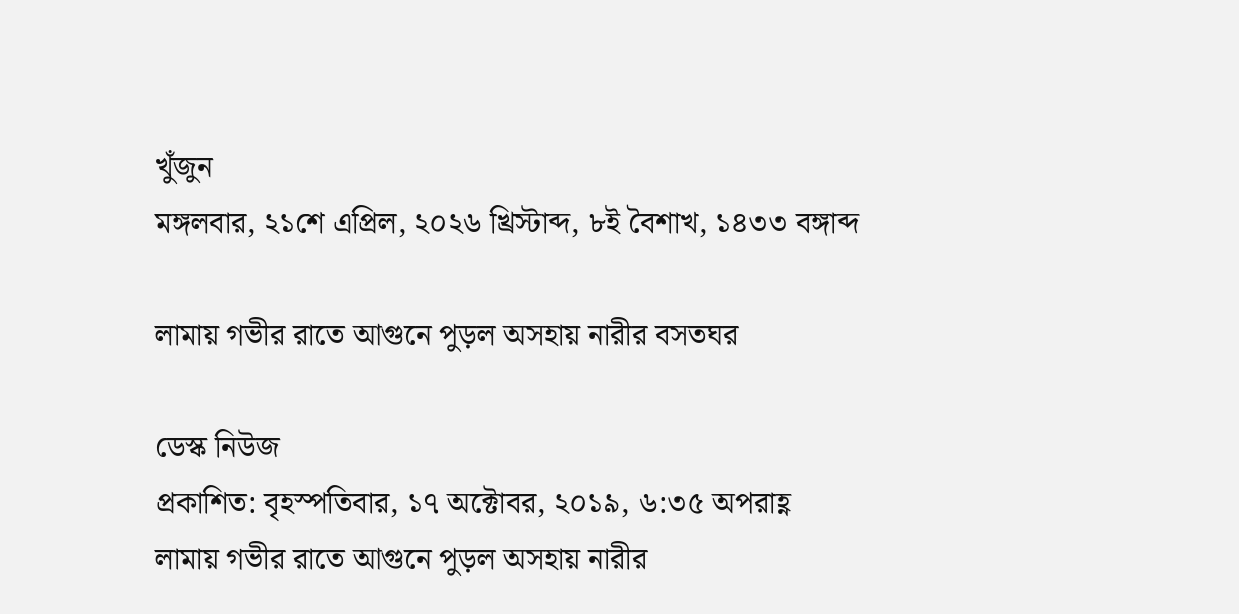খুঁজুন
মঙ্গলবার, ২১শে এপ্রিল, ২০২৬ খ্রিস্টাব্দ, ৮ই বৈশাখ, ১৪৩৩ বঙ্গাব্দ

লামায় গভীর রাতে আগুনে পুড়ল অসহায় নারীর বসতঘর

ডেস্ক নিউজ
প্রকাশিত: বৃহস্পতিবার, ১৭ অক্টোবর, ২০১৯, ৬:৩৫ অপরাহ্ণ
লামায় গভীর রাতে আগুনে পুড়ল অসহায় নারীর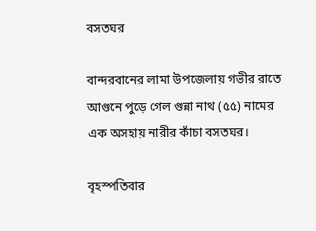বসতঘর

বান্দরবানের লামা উপজেলায় গভীর রাতে আগুনে পুড়ে গেল গুন্না নাথ (৫৫) নামের এক অসহায় নারীর কাঁচা বসতঘর।

বৃহস্পতিবার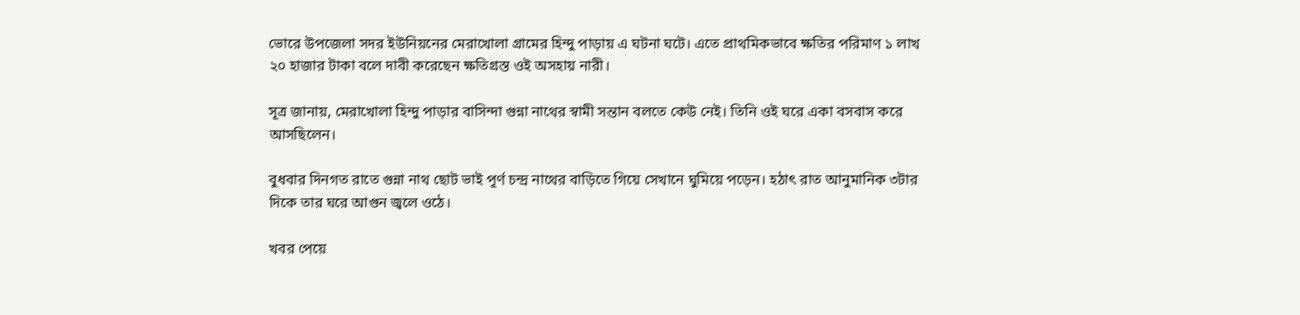ভোরে উপজেলা সদর ইউনিয়নের মেরাখোলা গ্রামের হিন্দু পাড়ায় এ ঘটনা ঘটে। এতে প্রাথমিকভাবে ক্ষতির পরিমাণ ১ লাখ ২০ হাজার টাকা বলে দাবী করেছেন ক্ষতিগ্রস্ত ওই অসহায় নারী।

সূত্র জানায়, মেরাখোলা হিন্দু পাড়ার বাসিন্দা গুন্না নাথের স্বামী সন্তান বলতে কেউ নেই। তিনি ওই ঘরে একা বসবাস করে আসছিলেন।

বুধবার দিনগত রাতে গুন্না নাথ ছোট ভাই পূর্ণ চন্দ্র নাথের বাড়িতে গিয়ে সেখানে ঘুমিয়ে পড়েন। হঠাৎ রাত আনুমানিক ৩টার দিকে তার ঘরে আগুন জ্বলে ওঠে।

খবর পেয়ে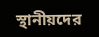স্থানীয়দের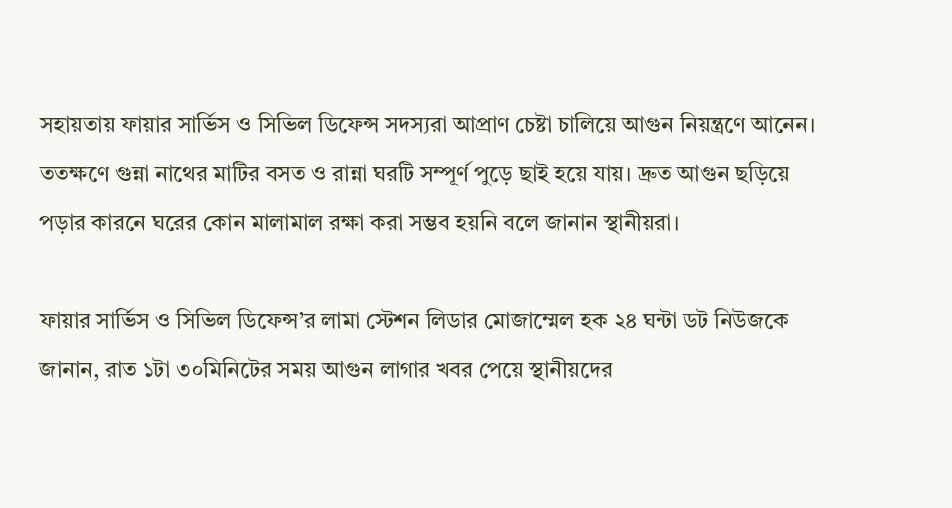সহায়তায় ফায়ার সার্ভিস ও সিভিল ডিফেন্স সদস্যরা আপ্রাণ চেষ্টা চালিয়ে আগুন নিয়ন্ত্রণে আনেন। ততক্ষণে গুন্না নাথের মাটির বসত ও রান্না ঘরটি সম্পূর্ণ পুড়ে ছাই হয়ে যায়। দ্রুত আগুন ছড়িয়ে পড়ার কারনে ঘরের কোন মালামাল রক্ষা করা সম্ভব হয়নি বলে জানান স্থানীয়রা।

ফায়ার সার্ভিস ও সিভিল ডিফেন্স’র লামা স্টেশন লিডার মোজাম্মেল হক ২৪ ঘন্টা ডট নিউজকে জানান, রাত ১টা ৩০মিনিটের সময় আগুন লাগার খবর পেয়ে স্থানীয়দের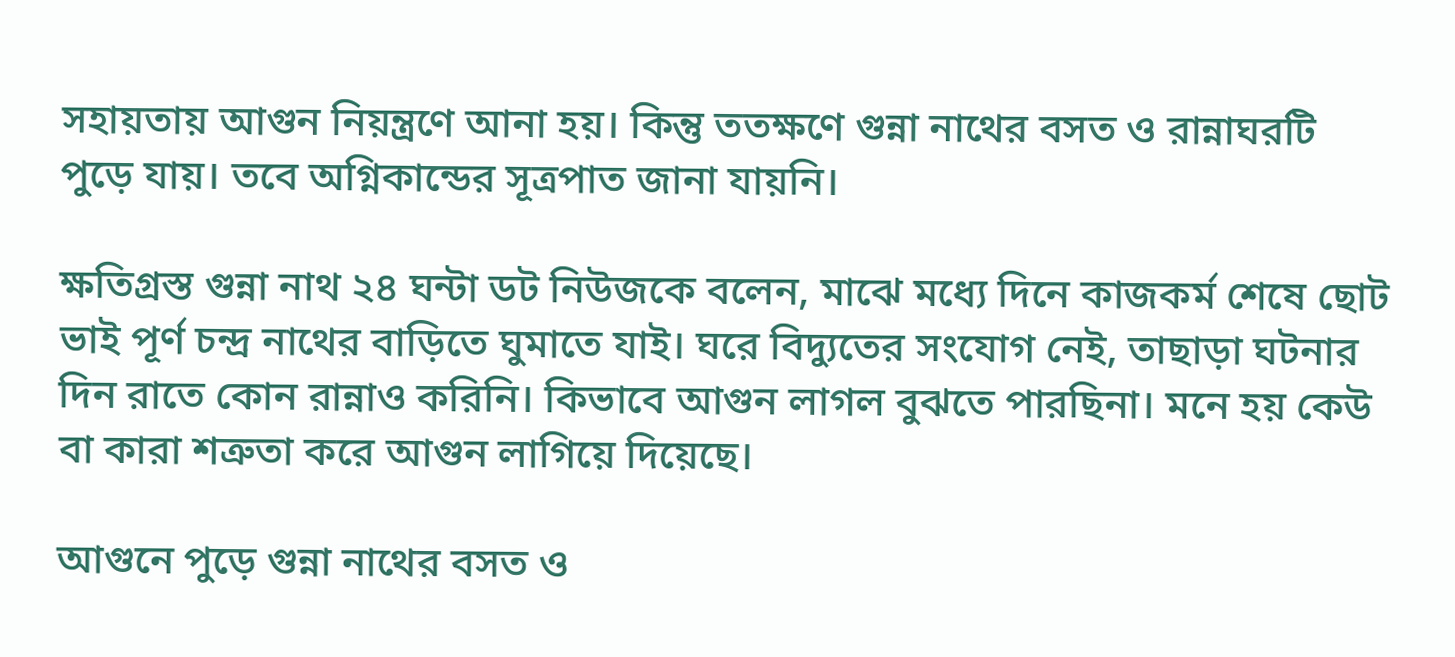সহায়তায় আগুন নিয়ন্ত্রণে আনা হয়। কিন্তু ততক্ষণে গুন্না নাথের বসত ও রান্নাঘরটি পুড়ে যায়। তবে অগ্নিকান্ডের সূত্রপাত জানা যায়নি।

ক্ষতিগ্রস্ত গুন্না নাথ ২৪ ঘন্টা ডট নিউজকে বলেন, মাঝে মধ্যে দিনে কাজকর্ম শেষে ছোট ভাই পূর্ণ চন্দ্র নাথের বাড়িতে ঘুমাতে যাই। ঘরে বিদ্যুতের সংযোগ নেই, তাছাড়া ঘটনার দিন রাতে কোন রান্নাও করিনি। কিভাবে আগুন লাগল বুঝতে পারছিনা। মনে হয় কেউ বা কারা শত্রুতা করে আগুন লাগিয়ে দিয়েছে।

আগুনে পুড়ে গুন্না নাথের বসত ও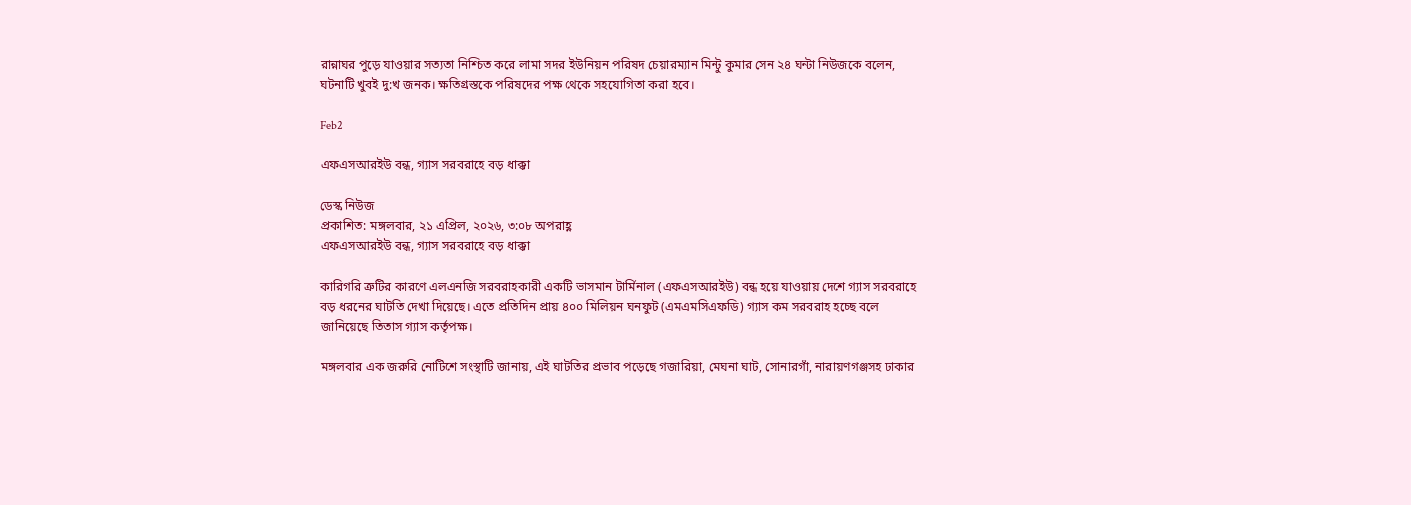রান্নাঘর পুড়ে যাওয়ার সত্যতা নিশ্চিত করে লামা সদর ইউনিয়ন পরিষদ চেয়ারম্যান মিন্টু কুমার সেন ২৪ ঘন্টা নিউজকে বলেন, ঘটনাটি খুবই দু:খ জনক। ক্ষতিগ্রস্তকে পরিষদের পক্ষ থেকে সহযোগিতা করা হবে।

Feb2

এফএসআরইউ বন্ধ, গ্যাস সরবরাহে বড় ধাক্কা

ডেস্ক নিউজ
প্রকাশিত: মঙ্গলবার, ২১ এপ্রিল, ২০২৬, ৩:০৮ অপরাহ্ণ
এফএসআরইউ বন্ধ, গ্যাস সরবরাহে বড় ধাক্কা

কারিগরি ত্রুটির কারণে এলএনজি সরবরাহকারী একটি ভাসমান টার্মিনাল (এফএসআরইউ) বন্ধ হয়ে যাওয়ায় দেশে গ্যাস সরবরাহে বড় ধরনের ঘাটতি দেখা দিয়েছে। এতে প্রতিদিন প্রায় ৪০০ মিলিয়ন ঘনফুট (এমএমসিএফডি) গ্যাস কম সরবরাহ হচ্ছে বলে জানিয়েছে তিতাস গ্যাস কর্তৃপক্ষ।

মঙ্গলবার এক জরুরি নোটিশে সংস্থাটি জানায়, এই ঘাটতির প্রভাব পড়েছে গজারিয়া, মেঘনা ঘাট, সোনারগাঁ, নারায়ণগঞ্জসহ ঢাকার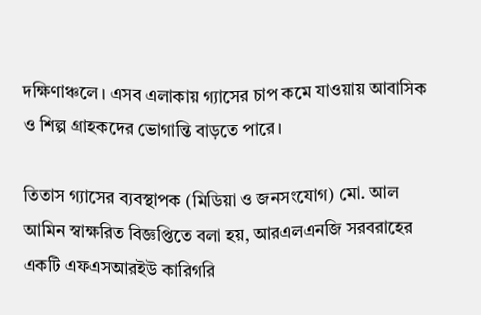দক্ষিণাঞ্চলে। এসব এলাকায় গ্যাসের চাপ কমে যাওয়ায় আবাসিক ও শিল্প গ্রাহকদের ভোগান্তি বাড়তে পারে।

তিতাস গ্যাসের ব্যবস্থাপক (মিডিয়া ও জনসংযোগ) মো. আল আমিন স্বাক্ষরিত বিজ্ঞপ্তিতে বলা হয়, আরএলএনজি সরবরাহের একটি এফএসআরইউ কারিগরি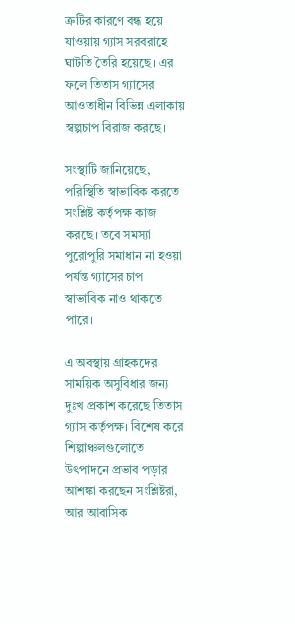ত্রুটির কারণে বন্ধ হয়ে যাওয়ায় গ্যাস সরবরাহে ঘাটতি তৈরি হয়েছে। এর ফলে তিতাস গ্যাসের আওতাধীন বিভিন্ন এলাকায় স্বল্পচাপ বিরাজ করছে।

সংস্থাটি জানিয়েছে, পরিস্থিতি স্বাভাবিক করতে সংশ্লিষ্ট কর্তৃপক্ষ কাজ করছে। তবে সমস্যা পুরোপুরি সমাধান না হওয়া পর্যন্ত গ্যাসের চাপ স্বাভাবিক নাও থাকতে পারে।

এ অবস্থায় গ্রাহকদের সাময়িক অসুবিধার জন্য দুঃখ প্রকাশ করেছে তিতাস গ্যাস কর্তৃপক্ষ। বিশেষ করে শিল্পাঞ্চলগুলোতে উৎপাদনে প্রভাব পড়ার আশঙ্কা করছেন সংশ্লিষ্টরা, আর আবাসিক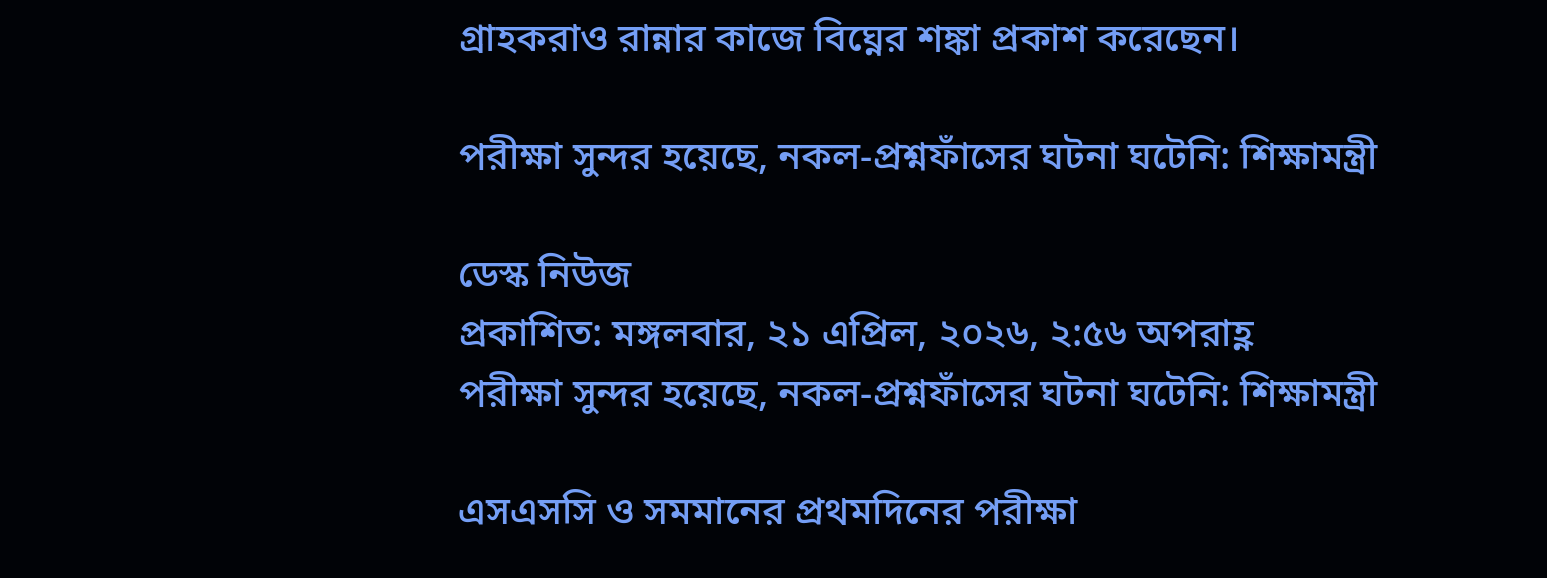গ্রাহকরাও রান্নার কাজে বিঘ্নের শঙ্কা প্রকাশ করেছেন।

পরীক্ষা সুন্দর হয়েছে, নকল-প্রশ্নফাঁসের ঘটনা ঘটেনি: শিক্ষামন্ত্রী

ডেস্ক নিউজ
প্রকাশিত: মঙ্গলবার, ২১ এপ্রিল, ২০২৬, ২:৫৬ অপরাহ্ণ
পরীক্ষা সুন্দর হয়েছে, নকল-প্রশ্নফাঁসের ঘটনা ঘটেনি: শিক্ষামন্ত্রী

এসএসসি ও সমমানের প্রথমদিনের পরীক্ষা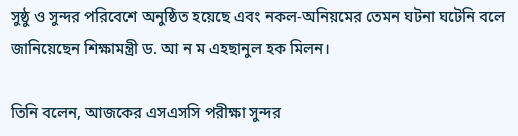সুষ্ঠু ও সুন্দর পরিবেশে অনুষ্ঠিত হয়েছে এবং নকল-অনিয়মের তেমন ঘটনা ঘটেনি বলে জানিয়েছেন শিক্ষামন্ত্রী ড. আ ন ম এহছানুল হক মিলন।

তিনি বলেন, আজকের এসএসসি পরীক্ষা সুন্দর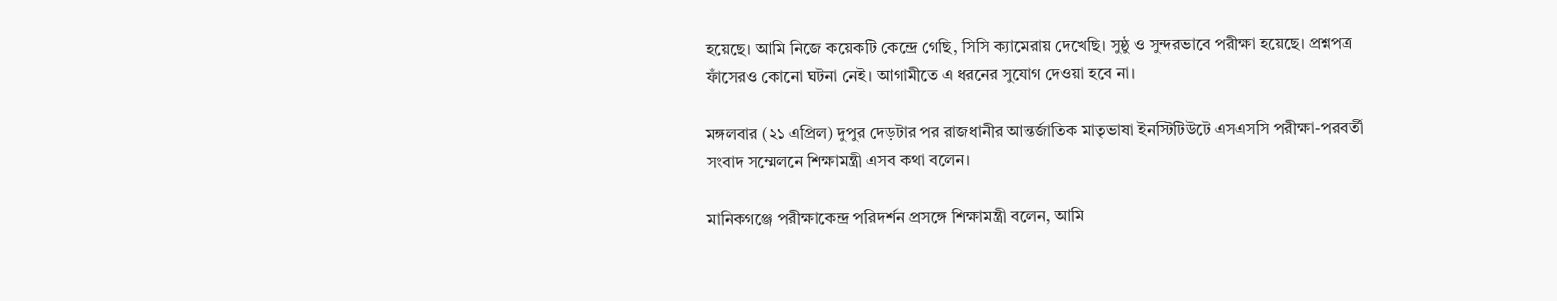হয়েছে। আমি নিজে কয়েকটি কেন্দ্রে গেছি, সিসি ক্যামেরায় দেখেছি। সুষ্ঠু ও সুন্দরভাবে পরীক্ষা হয়েছে। প্রশ্নপত্র ফাঁসেরও কোনো ঘটনা নেই। আগামীতে এ ধরনের সুযোগ দেওয়া হবে না।

মঙ্গলবার (২১ এপ্রিল) দুপুর দেড়টার পর রাজধানীর আন্তর্জাতিক মাতৃভাষা ইনস্টিটিউটে এসএসসি পরীক্ষা-পরবর্তী সংবাদ সম্মেলনে শিক্ষামন্ত্রী এসব কথা বলেন।

মানিকগঞ্জে পরীক্ষাকেন্দ্র পরিদর্শন প্রসঙ্গে শিক্ষামন্ত্রী বলেন, আমি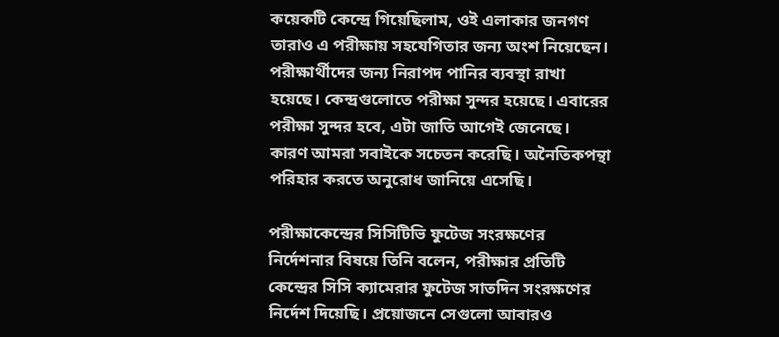কয়েকটি কেন্দ্রে গিয়েছিলাম, ওই এলাকার জনগণ তারাও এ পরীক্ষায় সহযেগিতার জন্য অংশ নিয়েছেন। পরীক্ষার্থীদের জন্য নিরাপদ পানির ব্যবস্থা রাখা হয়েছে। কেন্দ্রগুলোতে পরীক্ষা সুন্দর হয়েছে। এবারের পরীক্ষা সুন্দর হবে, এটা জাতি আগেই জেনেছে। কারণ আমরা সবাইকে সচেতন করেছি। অনৈতিকপন্থা পরিহার করতে অনুরোধ জানিয়ে এসেছি।

পরীক্ষাকেন্দ্রের সিসিটিভি ফুটেজ সংরক্ষণের নির্দেশনার বিষয়ে তিনি বলেন, পরীক্ষার প্রতিটি কেন্দ্রের সিসি ক্যামেরার ফুটেজ সাতদিন সংরক্ষণের নির্দেশ দিয়েছি। প্রয়োজনে সেগুলো আবারও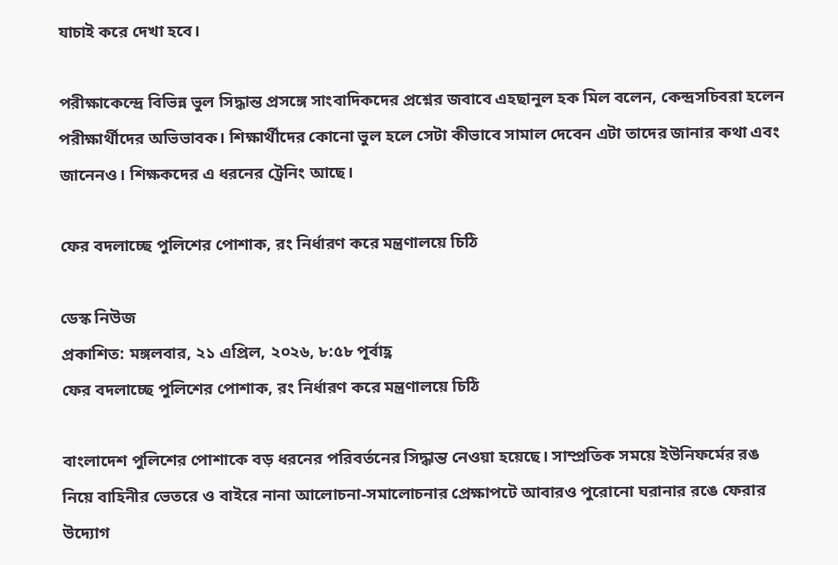যাচাই করে দেখা হবে।

পরীক্ষাকেন্দ্রে বিভিন্ন ভুল সিদ্ধান্ত প্রসঙ্গে সাংবাদিকদের প্রশ্নের জবাবে এহছানুল হক মিল বলেন, কেন্দ্রসচিবরা হলেন পরীক্ষার্থীদের অভিভাবক। শিক্ষার্থীদের কোনো ভুল হলে সেটা কীভাবে সামাল দেবেন এটা তাদের জানার কথা এবং জানেনও। শিক্ষকদের এ ধরনের ট্রেনিং আছে।

ফের বদলাচ্ছে পুলিশের পোশাক, রং নির্ধারণ করে মন্ত্রণালয়ে চিঠি

ডেস্ক নিউজ
প্রকাশিত: মঙ্গলবার, ২১ এপ্রিল, ২০২৬, ৮:৫৮ পূর্বাহ্ণ
ফের বদলাচ্ছে পুলিশের পোশাক, রং নির্ধারণ করে মন্ত্রণালয়ে চিঠি

বাংলাদেশ পুলিশের পোশাকে বড় ধরনের পরিবর্তনের সিদ্ধান্ত নেওয়া হয়েছে। সাম্প্রতিক সময়ে ইউনিফর্মের রঙ নিয়ে বাহিনীর ভেতরে ও বাইরে নানা আলোচনা-সমালোচনার প্রেক্ষাপটে আবারও পুরোনো ঘরানার রঙে ফেরার উদ্যোগ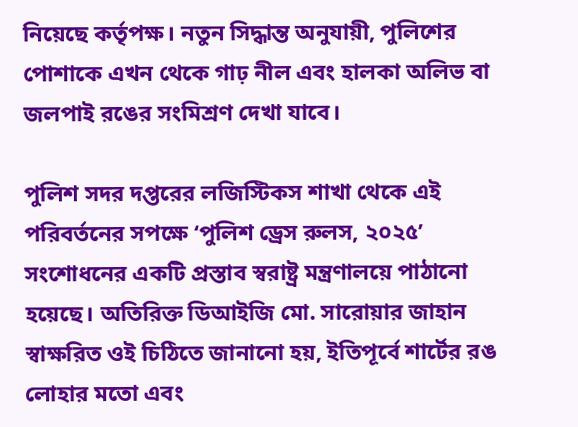নিয়েছে কর্তৃপক্ষ। নতুন সিদ্ধান্ত অনুযায়ী, পুলিশের পোশাকে এখন থেকে গাঢ় নীল এবং হালকা অলিভ বা জলপাই রঙের সংমিশ্রণ দেখা যাবে।

পুলিশ সদর দপ্তরের লজিস্টিকস শাখা থেকে এই পরিবর্তনের সপক্ষে ‘পুলিশ ড্রেস রুলস, ২০২৫’ সংশোধনের একটি প্রস্তাব স্বরাষ্ট্র মন্ত্রণালয়ে পাঠানো হয়েছে। অতিরিক্ত ডিআইজি মো. সারোয়ার জাহান স্বাক্ষরিত ওই চিঠিতে জানানো হয়, ইতিপূর্বে শার্টের রঙ লোহার মতো এবং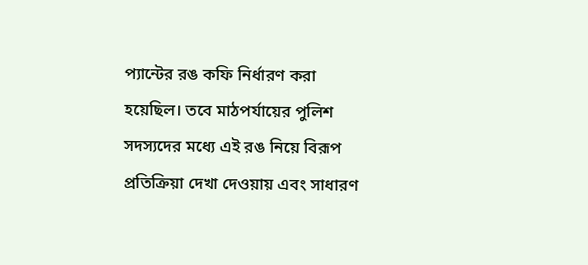প্যান্টের রঙ কফি নির্ধারণ করা হয়েছিল। তবে মাঠপর্যায়ের পুলিশ সদস্যদের মধ্যে এই রঙ নিয়ে বিরূপ প্রতিক্রিয়া দেখা দেওয়ায় এবং সাধারণ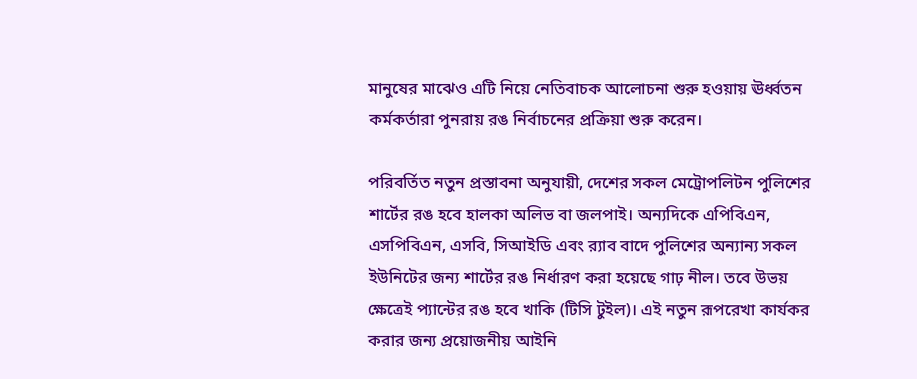মানুষের মাঝেও এটি নিয়ে নেতিবাচক আলোচনা শুরু হওয়ায় ঊর্ধ্বতন কর্মকর্তারা পুনরায় রঙ নির্বাচনের প্রক্রিয়া শুরু করেন।

পরিবর্তিত নতুন প্রস্তাবনা অনুযায়ী, দেশের সকল মেট্রোপলিটন পুলিশের শার্টের রঙ হবে হালকা অলিভ বা জলপাই। অন্যদিকে এপিবিএন, এসপিবিএন, এসবি, সিআইডি এবং র‍্যাব বাদে পুলিশের অন্যান্য সকল ইউনিটের জন্য শার্টের রঙ নির্ধারণ করা হয়েছে গাঢ় নীল। তবে উভয় ক্ষেত্রেই প্যান্টের রঙ হবে খাকি (টিসি টুইল)। এই নতুন রূপরেখা কার্যকর করার জন্য প্রয়োজনীয় আইনি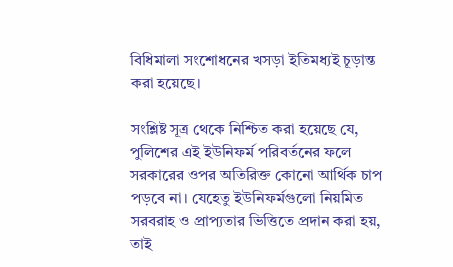বিধিমালা সংশোধনের খসড়া ইতিমধ্যই চূড়ান্ত করা হয়েছে।

সংশ্লিষ্ট সূত্র থেকে নিশ্চিত করা হয়েছে যে, পুলিশের এই ইউনিফর্ম পরিবর্তনের ফলে সরকারের ওপর অতিরিক্ত কোনো আর্থিক চাপ পড়বে না। যেহেতু ইউনিফর্মগুলো নিয়মিত সরবরাহ ও প্রাপ্যতার ভিত্তিতে প্রদান করা হয়, তাই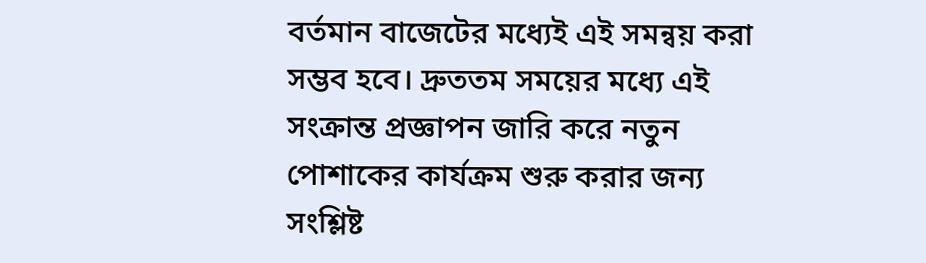বর্তমান বাজেটের মধ্যেই এই সমন্বয় করা সম্ভব হবে। দ্রুততম সময়ের মধ্যে এই সংক্রান্ত প্রজ্ঞাপন জারি করে নতুন পোশাকের কার্যক্রম শুরু করার জন্য সংশ্লিষ্ট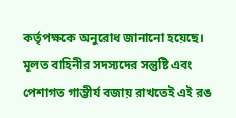কর্তৃপক্ষকে অনুরোধ জানানো হয়েছে। মূলত বাহিনীর সদস্যদের সন্তুষ্টি এবং পেশাগত গাম্ভীর্য বজায় রাখতেই এই রঙ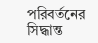পরিবর্তনের সিদ্ধান্ত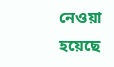নেওয়া হয়েছে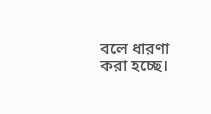বলে ধারণা করা হচ্ছে।